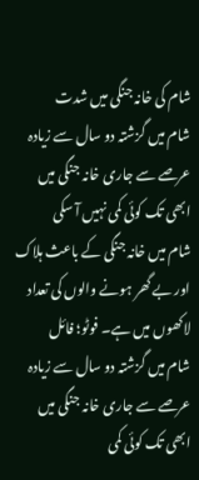شام کی خانہ جنگی میں شدت
شام میں گزشتہ دو سال سے زیادہ عرصے سے جاری خانہ جنگی میں ابھی تک کوئی کمی نہیں آ سکی
شام میں خانہ جنگی کے باعث ہلاک اور بے گھر ہونے والوں کی تعداد لاکھوں میں ہے۔ فوٹو؛ فائل
شام میں گزشتہ دو سال سے زیادہ عرصے سے جاری خانہ جنگی میں ابھی تک کوئی کمی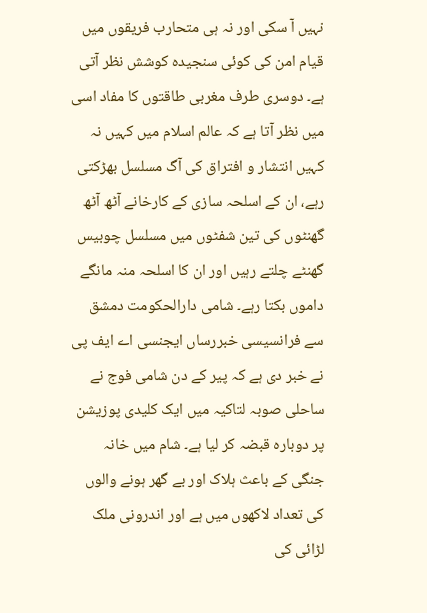نہیں آ سکی اور نہ ہی متحارب فریقوں میں قیام امن کی کوئی سنجیدہ کوشش نظر آتی ہے۔ دوسری طرف مغربی طاقتوں کا مفاد اسی میں نظر آتا ہے کہ عالم اسلام میں کہیں نہ کہیں انتشار و افتراق کی آگ مسلسل بھڑکتی رہے، ان کے اسلحہ سازی کے کارخانے آٹھ آٹھ گھنٹوں کی تین شفٹوں میں مسلسل چوبیس گھنٹے چلتے رہیں اور ان کا اسلحہ منہ مانگے داموں بکتا رہے۔ شامی دارالحکومت دمشق سے فرانسیسی خبررساں ایجنسی اے ایف پی نے خبر دی ہے کہ پیر کے دن شامی فوج نے ساحلی صوبہ لتاکیہ میں ایک کلیدی پوزیشن پر دوبارہ قبضہ کر لیا ہے۔ شام میں خانہ جنگی کے باعث ہلاک اور بے گھر ہونے والوں کی تعداد لاکھوں میں ہے اور اندرونی ملک لڑائی کی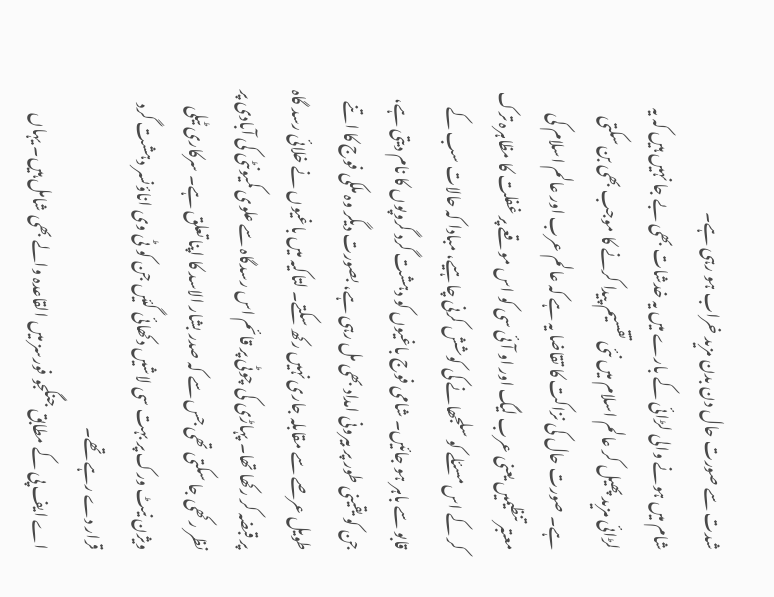شدت سے صورت حال دن بدن مزید خراب ہو رہی ہے۔
شام میں ہونے والی لڑائی کے بارے میں یہ خدشات بھی بے جا نہیں ہیں کہ یہ لڑائی مزید پھیل کر عالم اسلام میں نئی تقسیم پیدا کرنے کا موجب بھی بن سکتی ہے۔ صورت حال کی نزاکت کا تقاضا یہ ہے کہ عالم عرب اور عالم اسلام کی معتبر تنظیمیں یعنی عرب لیگ اور او آئی سی کو اس موقعے پر غفلت کا مظاہرہ ترک کر کے اس مسئلے کو سلجھانے کی کوشش کرنی چاہیے، مبادا کہ حالات سب کے قابو سے باہر ہو جائیں۔ شامی فوج باغیوں کو دہشت گرد گروپوں کا نام دیتی ہے، جن کو یقینی طور پر بیرونی امداد بھی مل رہی ہے، بصورت دیگر وہ ملکی فوج کا اتنے طویل عرصے سے مقابلہ جاری نہیں رکھ سکتے۔ لتاکیہ میں باغیوں نے خلائی رسد گاہ پر قبضہ کر رکھا تھا۔ پہاڑی کی چوٹی پر قائم اس رسدگاہ سے علوی کمیونٹی کی آبادی پر نظر رکھی جا سکتی تھی جس سے کہ صدر بشار الاسد کا اپنا تعلق ہے۔ سرکاری ٹیلی ویژن نیٹ ورک پر بہت سی لاشیں دکھائی گئیں جن کو ٹی وی اناؤنسر دہشت گرد قرار دے رہے تھے۔
اے ایف پی کے مطابق جنگجو فورسز میں القاعدہ والے بھی شامل ہیں۔ یہاں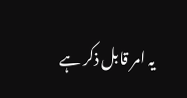یہ امر قابل ذکر ہے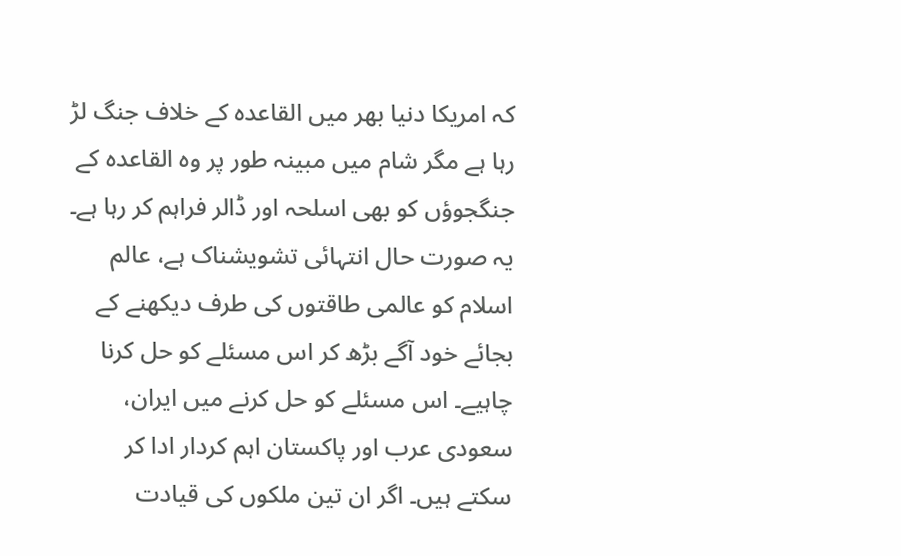کہ امریکا دنیا بھر میں القاعدہ کے خلاف جنگ لڑ رہا ہے مگر شام میں مبینہ طور پر وہ القاعدہ کے جنگجوؤں کو بھی اسلحہ اور ڈالر فراہم کر رہا ہے۔ یہ صورت حال انتہائی تشویشناک ہے، عالم اسلام کو عالمی طاقتوں کی طرف دیکھنے کے بجائے خود آگے بڑھ کر اس مسئلے کو حل کرنا چاہیے۔ اس مسئلے کو حل کرنے میں ایران، سعودی عرب اور پاکستان اہم کردار ادا کر سکتے ہیں۔ اگر ان تین ملکوں کی قیادت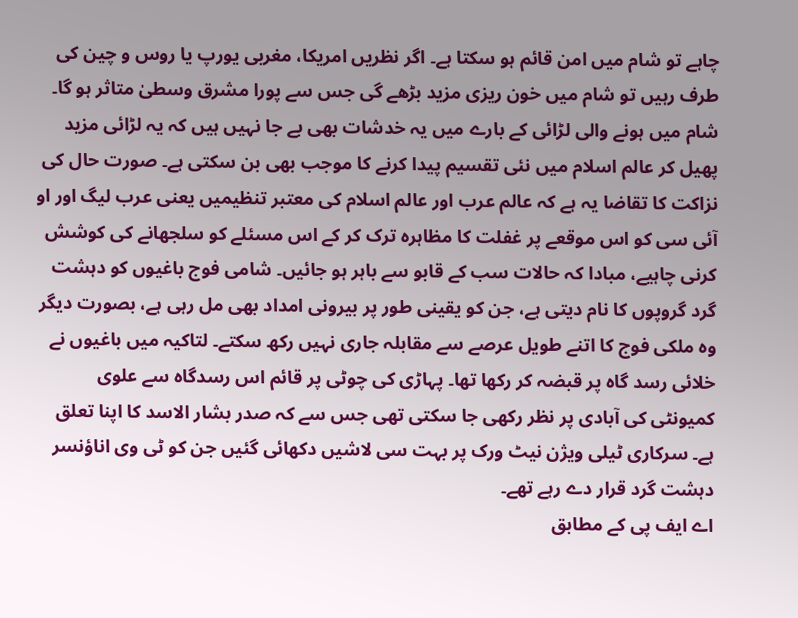چاہے تو شام میں امن قائم ہو سکتا ہے۔ اگر نظریں امریکا، مغربی یورپ یا روس و چین کی طرف رہیں تو شام میں خون ریزی مزید بڑھے گی جس سے پورا مشرق وسطیٰ متاثر ہو گا۔
شام میں ہونے والی لڑائی کے بارے میں یہ خدشات بھی بے جا نہیں ہیں کہ یہ لڑائی مزید پھیل کر عالم اسلام میں نئی تقسیم پیدا کرنے کا موجب بھی بن سکتی ہے۔ صورت حال کی نزاکت کا تقاضا یہ ہے کہ عالم عرب اور عالم اسلام کی معتبر تنظیمیں یعنی عرب لیگ اور او آئی سی کو اس موقعے پر غفلت کا مظاہرہ ترک کر کے اس مسئلے کو سلجھانے کی کوشش کرنی چاہیے، مبادا کہ حالات سب کے قابو سے باہر ہو جائیں۔ شامی فوج باغیوں کو دہشت گرد گروپوں کا نام دیتی ہے، جن کو یقینی طور پر بیرونی امداد بھی مل رہی ہے، بصورت دیگر وہ ملکی فوج کا اتنے طویل عرصے سے مقابلہ جاری نہیں رکھ سکتے۔ لتاکیہ میں باغیوں نے خلائی رسد گاہ پر قبضہ کر رکھا تھا۔ پہاڑی کی چوٹی پر قائم اس رسدگاہ سے علوی کمیونٹی کی آبادی پر نظر رکھی جا سکتی تھی جس سے کہ صدر بشار الاسد کا اپنا تعلق ہے۔ سرکاری ٹیلی ویژن نیٹ ورک پر بہت سی لاشیں دکھائی گئیں جن کو ٹی وی اناؤنسر دہشت گرد قرار دے رہے تھے۔
اے ایف پی کے مطابق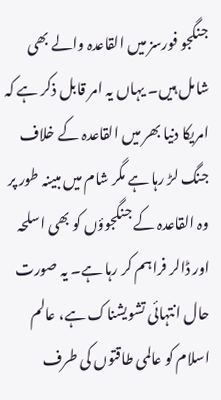جنگجو فورسز میں القاعدہ والے بھی شامل ہیں۔ یہاں یہ امر قابل ذکر ہے کہ امریکا دنیا بھر میں القاعدہ کے خلاف جنگ لڑ رہا ہے مگر شام میں مبینہ طور پر وہ القاعدہ کے جنگجوؤں کو بھی اسلحہ اور ڈالر فراہم کر رہا ہے۔ یہ صورت حال انتہائی تشویشناک ہے، عالم اسلام کو عالمی طاقتوں کی طرف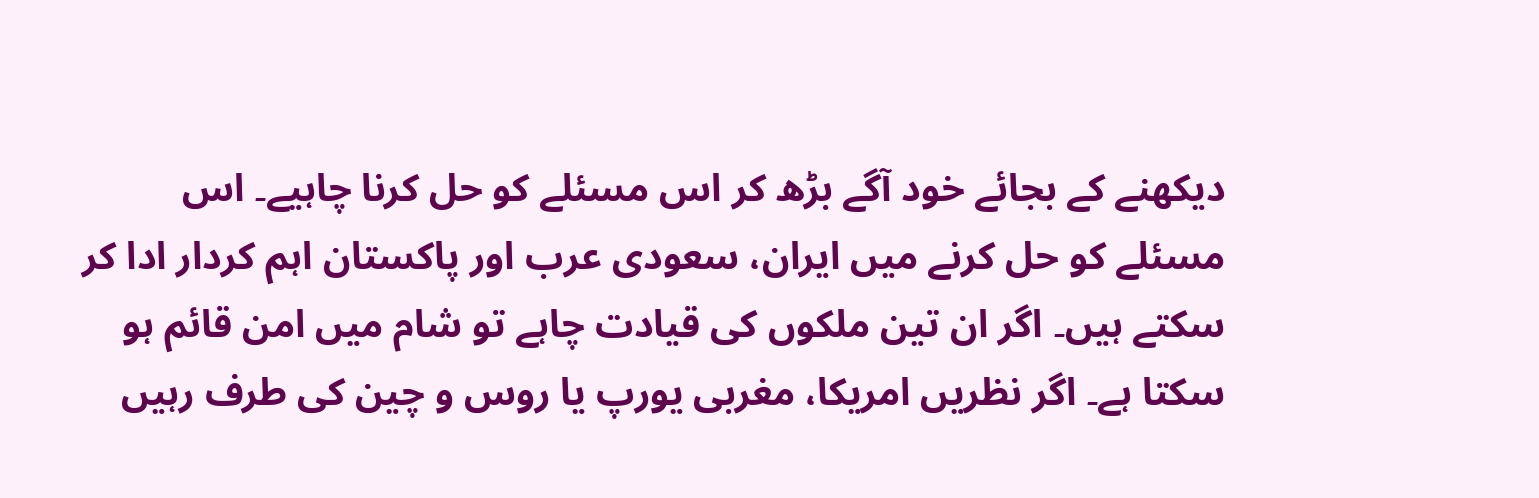دیکھنے کے بجائے خود آگے بڑھ کر اس مسئلے کو حل کرنا چاہیے۔ اس مسئلے کو حل کرنے میں ایران، سعودی عرب اور پاکستان اہم کردار ادا کر سکتے ہیں۔ اگر ان تین ملکوں کی قیادت چاہے تو شام میں امن قائم ہو سکتا ہے۔ اگر نظریں امریکا، مغربی یورپ یا روس و چین کی طرف رہیں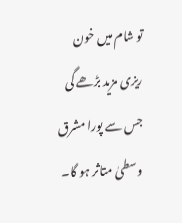تو شام میں خون ریزی مزید بڑھے گی جس سے پورا مشرق وسطیٰ متاثر ہو گا۔